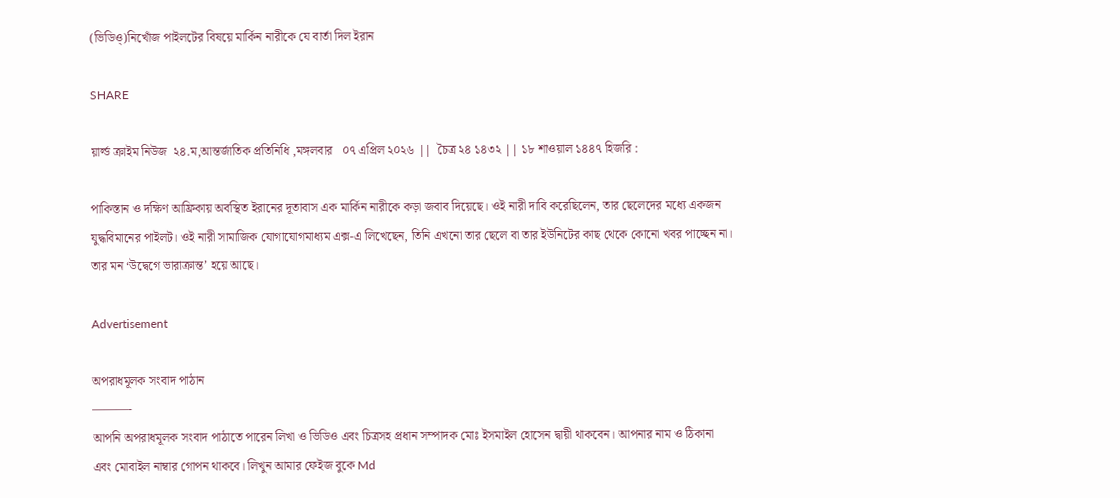(ভিডিও্)নিখোঁজ পাইলটের বিষয়ে মার্কিন নারীকে যে বার্তা দিল ইরান

SHARE

য়ার্ল্ড ক্রাইম নিউজ  ২৪.ম,আন্তর্জাতিক প্রতিনিধি ,মঙ্গলবার   ০৭ এপ্রিল ২০২৬ ||  চৈত্র ২৪ ১৪৩২ || ১৮ শাওয়াল ১৪৪৭ হিজরি :

পাকিস্তান ও দক্ষিণ আফ্রিকায় অবস্থিত ইরানের দূতাবাস এক মার্কিন নারীকে কড়া জবাব দিয়েছে। ওই নারী দাবি করেছিলেন, তার ছেলেদের মধ্যে একজন যুদ্ধবিমানের পাইলট। ওই নারী সামাজিক যোগাযোগমাধ্যম এক্স-এ লিখেছেন, তিনি এখনো তার ছেলে বা তার ইউনিটের কাছ থেকে কোনো খবর পাচ্ছেন না। তার মন ‘উদ্বেগে ভারাক্রান্ত’ হয়ে আছে।

Advertisement

অপরাধমূলক সংবাদ পাঠান
———-
আপনি অপরাধমূলক সংবাদ পাঠাতে পারেন লিখা ও ভিডিও এবং চিত্রসহ প্রধান সম্পাদক মোঃ ইসমাইল হোসেন দ্বায়ী থাকবেন। আপনার নাম ও ঠিকানা এবং মোবাইল নাম্বার গোপন থাকবে। লিখুন আমার ফেইজ বুকে Md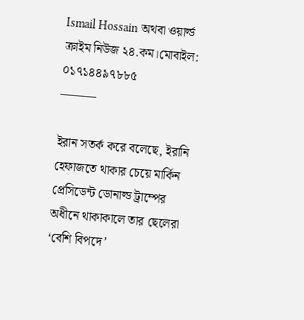Ismail Hossain অথবা ওয়ার্ল্ড ক্রাইম নিউজ ২৪.কম।মোবাইল: ০১৭১৪৪৯৭৮৮৫
———

ইরান সতর্ক করে বলেছে, ইরানি হেফাজতে থাকার চেয়ে মার্কিন প্রেসিডেন্ট ডোনাল্ড ট্রাম্পের অধীনে থাকাকালে তার ছেলেরা ‘বেশি বিপদে’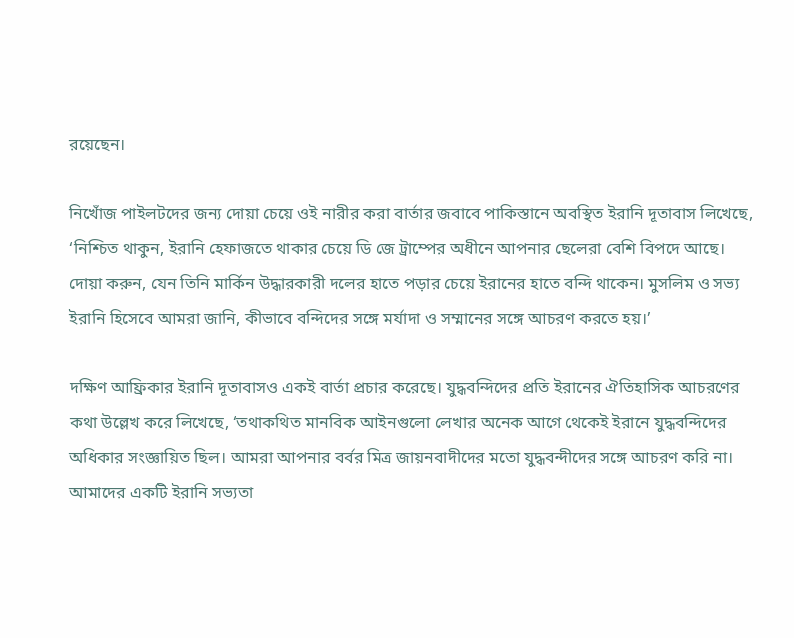রয়েছেন।

নিখোঁজ পাইলটদের জন্য দোয়া চেয়ে ওই নারীর করা বার্তার জবাবে পাকিস্তানে অবস্থিত ইরানি দূতাবাস লিখেছে, ‘নিশ্চিত থাকুন, ইরানি হেফাজতে থাকার চেয়ে ডি জে ট্রাম্পের অধীনে আপনার ছেলেরা বেশি বিপদে আছে। দোয়া করুন, যেন তিনি মার্কিন উদ্ধারকারী দলের হাতে পড়ার চেয়ে ইরানের হাতে বন্দি থাকেন। মুসলিম ও সভ্য ইরানি হিসেবে আমরা জানি, কীভাবে বন্দিদের সঙ্গে মর্যাদা ও সম্মানের সঙ্গে আচরণ করতে হয়।’

দক্ষিণ আফ্রিকার ইরানি দূতাবাসও একই বার্তা প্রচার করেছে। যুদ্ধবন্দিদের প্রতি ইরানের ঐতিহাসিক আচরণের কথা উল্লেখ করে লিখেছে, ‘তথাকথিত মানবিক আইনগুলো লেখার অনেক আগে থেকেই ইরানে যুদ্ধবন্দিদের অধিকার সংজ্ঞায়িত ছিল। আমরা আপনার বর্বর মিত্র জায়নবাদীদের মতো যুদ্ধবন্দীদের সঙ্গে আচরণ করি না। আমাদের একটি ইরানি সভ্যতা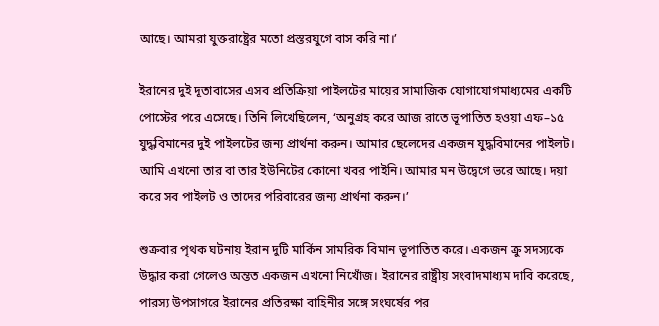আছে। আমরা যুক্তরাষ্ট্রের মতো প্রস্তরযুগে বাস করি না।’

ইরানের দুই দূতাবাসের এসব প্রতিক্রিয়া পাইলটের মায়ের সামাজিক যোগাযোগমাধ্যমের একটি পোস্টের পরে এসেছে। তিনি লিখেছিলেন, ‘অনুগ্রহ করে আজ রাতে ভূপাতিত হওয়া এফ–১৫ যুদ্ধবিমানের দুই পাইলটের জন্য প্রার্থনা করুন। আমার ছেলেদের একজন যুদ্ধবিমানের পাইলট। আমি এখনো তার বা তার ইউনিটের কোনো খবর পাইনি। আমার মন উদ্বেগে ভরে আছে। দয়া করে সব পাইলট ও তাদের পরিবারের জন্য প্রার্থনা করুন।’

শুক্রবার পৃথক ঘটনায় ইরান দুটি মার্কিন সামরিক বিমান ভূপাতিত করে। একজন ক্রু সদস্যকে উদ্ধার করা গেলেও অন্তত একজন এখনো নিখোঁজ। ইরানের রাষ্ট্রীয় সংবাদমাধ্যম দাবি করেছে, পারস্য উপসাগরে ইরানের প্রতিরক্ষা বাহিনীর সঙ্গে সংঘর্ষের পর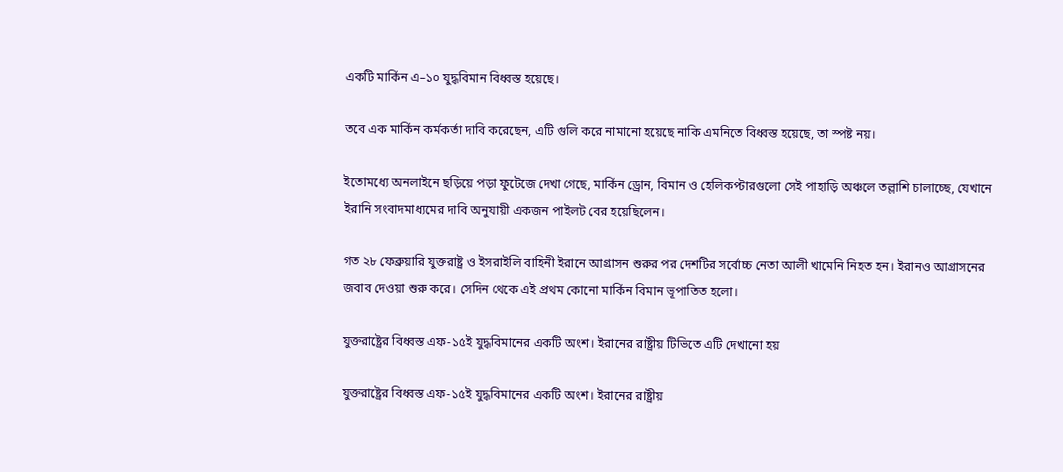একটি মার্কিন এ–১০ যুদ্ধবিমান বিধ্বস্ত হয়েছে।

তবে এক মার্কিন কর্মকর্তা দাবি করেছেন, এটি গুলি করে নামানো হয়েছে নাকি এমনিতে বিধ্বস্ত হয়েছে, তা স্পষ্ট নয়।

ইতোমধ্যে অনলাইনে ছড়িয়ে পড়া ফুটেজে দেখা গেছে, মার্কিন ড্রোন, বিমান ও হেলিকপ্টারগুলো সেই পাহাড়ি অঞ্চলে তল্লাশি চালাচ্ছে, যেখানে ইরানি সংবাদমাধ্যমের দাবি অনুযায়ী একজন পাইলট বের হয়েছিলেন।

গত ২৮ ফেব্রুয়ারি যুক্তরাষ্ট্র ও ইসরাইলি বাহিনী ইরানে আগ্রাসন শুরুর পর দেশটির সর্বোচ্চ নেতা আলী খামেনি নিহত হন। ইরানও আগ্রাসনের জবাব দেওয়া শুরু করে। সেদিন থেকে এই প্রথম কোনো মার্কিন বিমান ভূপাতিত হলো।

যুক্তরাষ্ট্রের বিধ্বস্ত এফ-১৫ই যুদ্ধবিমানের একটি অংশ। ইরানের রাষ্ট্রীয় টিভিতে এটি দেখানো হয়

যুক্তরাষ্ট্রের বিধ্বস্ত এফ-১৫ই যুদ্ধবিমানের একটি অংশ। ইরানের রাষ্ট্রীয়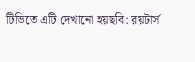টিভিতে এটি দেখানো হয়ছবি: রয়টার্স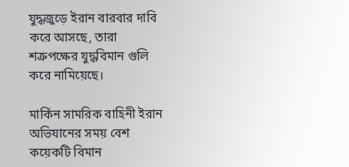যুদ্ধজুড়ে ইরান বারবার দাবি করে আসছে, তারা শত্রুপক্ষের যুদ্ধবিমান গুলি করে নামিয়েছে।

মার্কিন সামরিক বাহিনী ইরান অভিযানের সময় বেশ কয়েকটি বিমান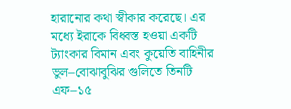হারানোর কথা স্বীকার করেছে। এর মধ্যে ইরাকে বিধ্বস্ত হওয়া একটি ট্যাংকার বিমান এবং কুয়েতি বাহিনীর ভুল–বোঝাবুঝির গুলিতে তিনটি এফ–১৫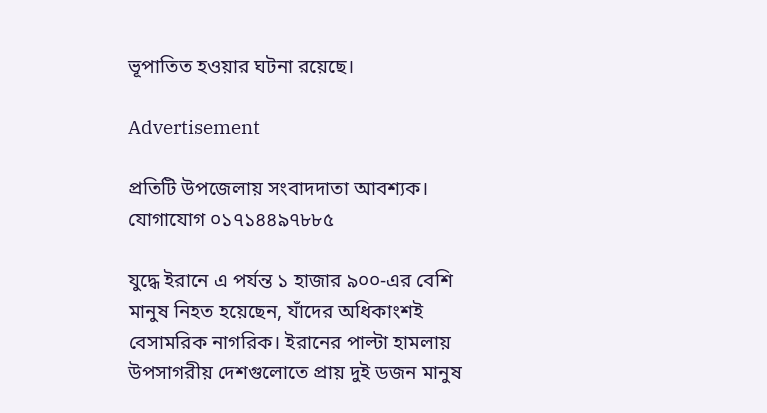ভূপাতিত হওয়ার ঘটনা রয়েছে।

Advertisement

প্রতিটি উপজেলায় সংবাদদাতা আবশ্যক। যোগাযোগ ০১৭১৪৪৯৭৮৮৫

যুদ্ধে ইরানে এ পর্যন্ত ১ হাজার ৯০০-এর বেশি মানুষ নিহত হয়েছেন, যাঁদের অধিকাংশই বেসামরিক নাগরিক। ইরানের পাল্টা হামলায় উপসাগরীয় দেশগুলোতে প্রায় দুই ডজন মানুষ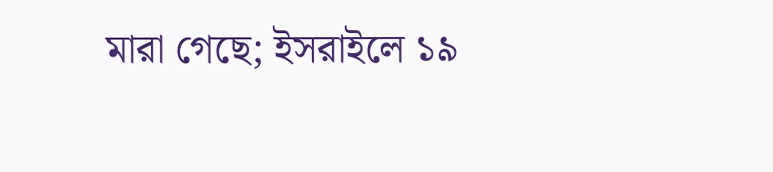মারা গেছে; ইসরাইলে ১৯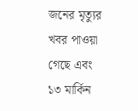জনের মৃত্যুর খবর পাওয়া গেছে এবং ১৩ মার্কিন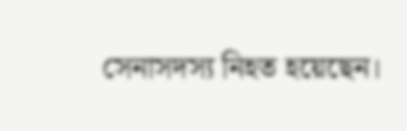সেনাসদস্য নিহত হয়েছেন।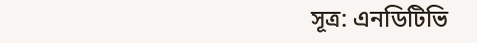সূত্র: এনডিটিভি